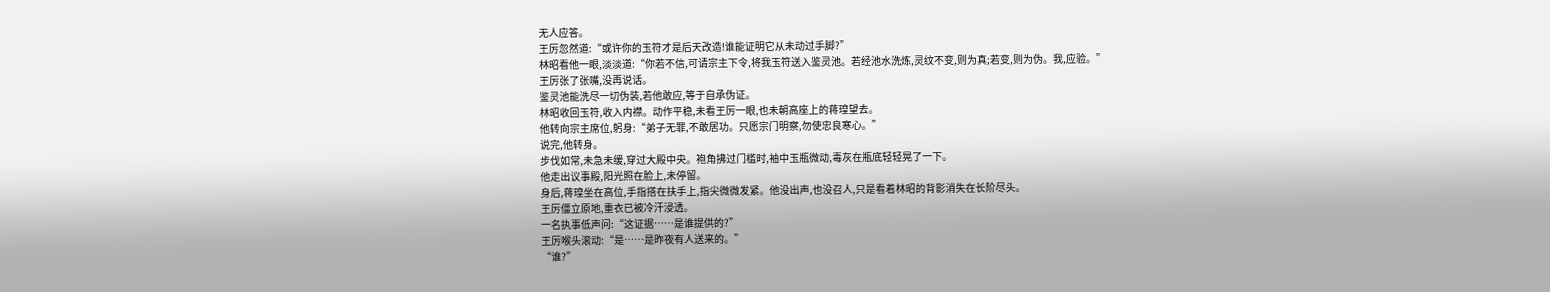无人应答。
王厉忽然道:“或许你的玉符才是后天改造!谁能证明它从未动过手脚?”
林昭看他一眼,淡淡道:“你若不信,可请宗主下令,将我玉符送入鉴灵池。若经池水洗炼,灵纹不变,则为真;若变,则为伪。我,应验。”
王厉张了张嘴,没再说话。
鉴灵池能洗尽一切伪装,若他敢应,等于自承伪证。
林昭收回玉符,收入内襟。动作平稳,未看王厉一眼,也未朝高座上的蒋瑝望去。
他转向宗主席位,躬身:“弟子无罪,不敢居功。只愿宗门明察,勿使忠良寒心。”
说完,他转身。
步伐如常,未急未缓,穿过大殿中央。袍角拂过门槛时,袖中玉瓶微动,毒灰在瓶底轻轻晃了一下。
他走出议事殿,阳光照在脸上,未停留。
身后,蒋瑝坐在高位,手指搭在扶手上,指尖微微发紧。他没出声,也没召人,只是看着林昭的背影消失在长阶尽头。
王厉僵立原地,重衣已被冷汗浸透。
一名执事低声问:“这证据……是谁提供的?”
王厉喉头滚动:“是……是昨夜有人送来的。”
“谁?”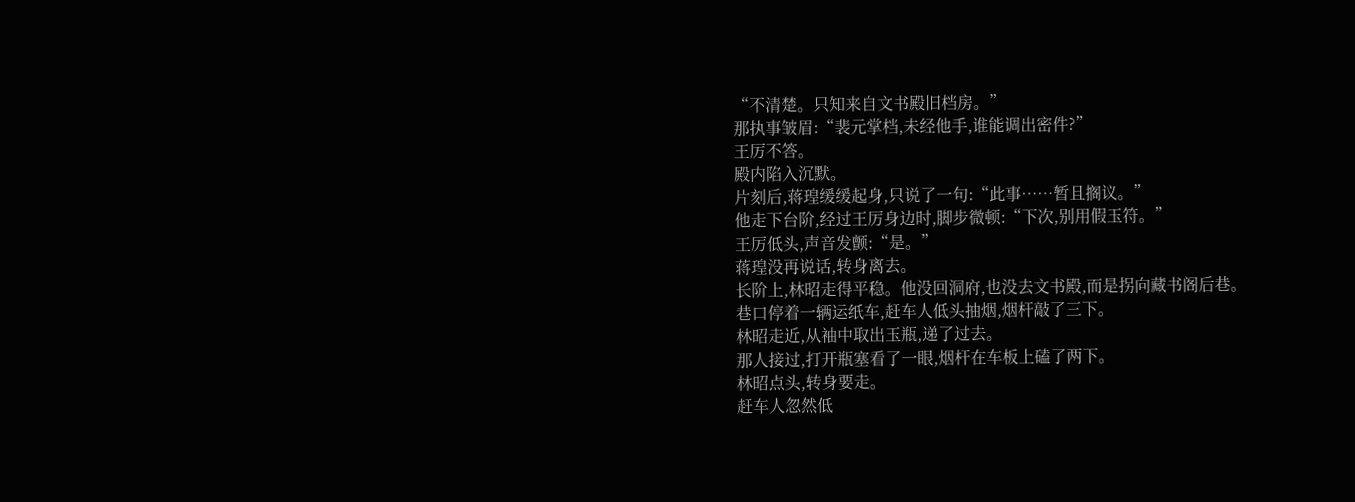“不清楚。只知来自文书殿旧档房。”
那执事皱眉:“裴元掌档,未经他手,谁能调出密件?”
王厉不答。
殿内陷入沉默。
片刻后,蒋瑝缓缓起身,只说了一句:“此事……暂且搁议。”
他走下台阶,经过王厉身边时,脚步微顿:“下次,别用假玉符。”
王厉低头,声音发颤:“是。”
蒋瑝没再说话,转身离去。
长阶上,林昭走得平稳。他没回洞府,也没去文书殿,而是拐向藏书阁后巷。
巷口停着一辆运纸车,赶车人低头抽烟,烟杆敲了三下。
林昭走近,从袖中取出玉瓶,递了过去。
那人接过,打开瓶塞看了一眼,烟杆在车板上磕了两下。
林昭点头,转身要走。
赶车人忽然低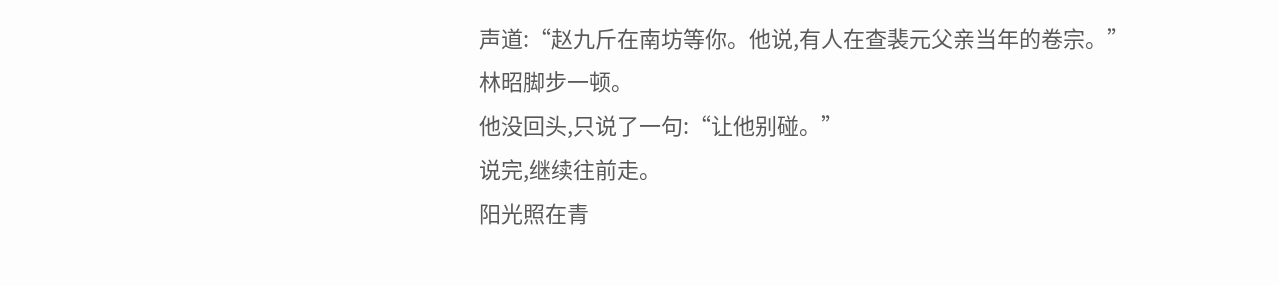声道:“赵九斤在南坊等你。他说,有人在查裴元父亲当年的卷宗。”
林昭脚步一顿。
他没回头,只说了一句:“让他别碰。”
说完,继续往前走。
阳光照在青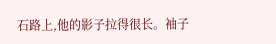石路上,他的影子拉得很长。袖子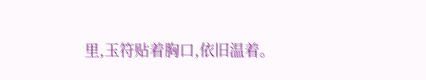里,玉符贴着胸口,依旧温着。